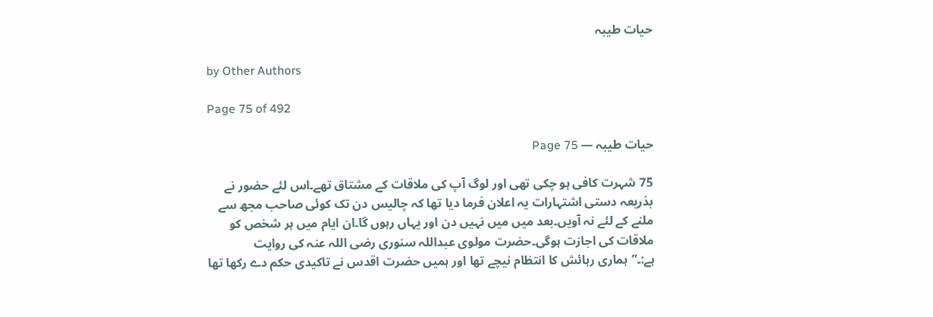حیات طیبہ

by Other Authors

Page 75 of 492

حیات طیبہ — Page 75

75 شہرت کافی ہو چکی تھی اور لوگ آپ کی ملاقات کے مشتاق تھے۔اس لئے حضور نے بذریعہ دستی اشتہارات یہ اعلان فرما دیا تھا کہ چالیس دن تک کوئی صاحب مجھ سے ملنے کے لئے نہ آویں۔بعد میں میں نہیں دن اور یہاں رہوں گا۔ان ایام میں ہر شخص کو ملاقات کی اجازت ہوگی۔حضرت مولوی عبداللہ سنوری رضی اللہ عنہ کی روایت ہے:۔”ہماری رہائش کا انتظام نیچے تھا اور ہمیں حضرت اقدس نے تاکیدی حکم دے رکھا تھا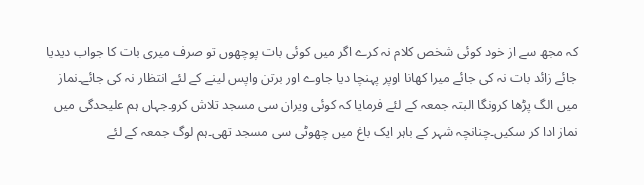کہ مجھ سے از خود کوئی شخص کلام نہ کرے اگر میں کوئی بات پوچھوں تو صرف میری بات کا جواب دیدیا جائے زائد بات نہ کی جائے میرا کھانا اوپر پہنچا دیا جاوے اور برتن واپس لینے کے لئے انتظار نہ کی جائے۔نماز میں الگ پڑھا کرونگا البتہ جمعہ کے لئے فرمایا کہ کوئی ویران سی مسجد تلاش کرو۔جہاں ہم علیحدگی میں نماز ادا کر سکیں۔چنانچہ شہر کے باہر ایک باغ میں چھوٹی سی مسجد تھی۔ہم لوگ جمعہ کے لئے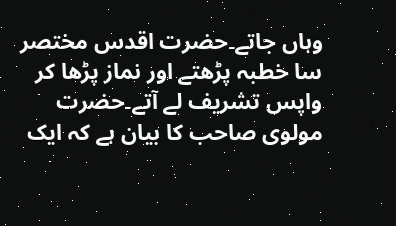وہاں جاتے۔حضرت اقدس مختصر سا خطبہ پڑھتے اور نماز پڑھا کر واپس تشریف لے آتے۔حضرت مولوی صاحب کا بیان ہے کہ ایک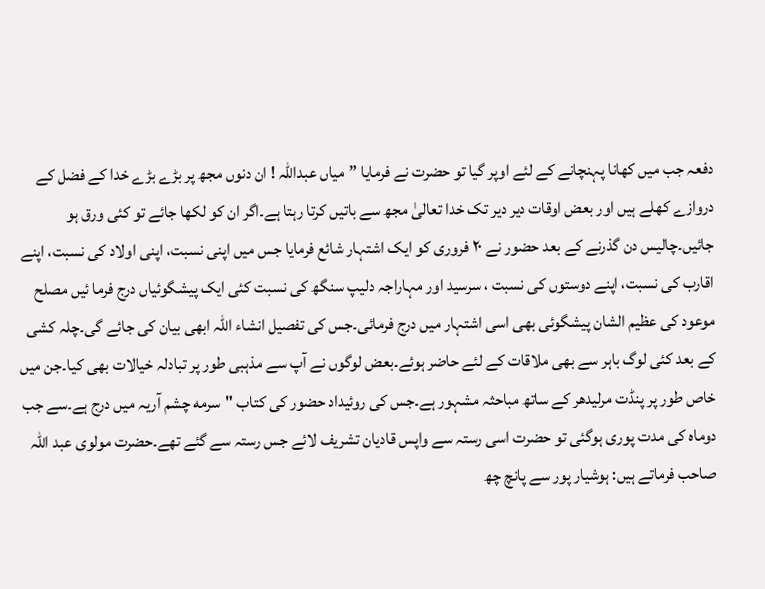دفعہ جب میں کھانا پہنچانے کے لئے اوپر گیا تو حضرت نے فرمایا ”میاں عبداللہ ! ان دنوں مجھ پر بڑے بڑے خدا کے فضل کے دروازے کھلے ہیں اور بعض اوقات دیر دیر تک خدا تعالیٰ مجھ سے باتیں کرتا رہتا ہے۔اگر ان کو لکھا جائے تو کئی ورق ہو جائیں۔چالیس دن گذرنے کے بعد حضور نے ۲۰ فروری کو ایک اشتہار شائع فرمایا جس میں اپنی نسبت، اپنی اولاد کی نسبت، اپنے اقارب کی نسبت، اپنے دوستوں کی نسبت ، سرسید اور مہاراجہ دلیپ سنگھ کی نسبت کئی ایک پیشگوئیاں درج فرما ئیں مصلح موعود کی عظیم الشان پیشگوئی بھی اسی اشتہار میں درج فرمائی۔جس کی تفصیل انشاء اللہ ابھی بیان کی جائے گی۔چلہ کشی کے بعد کئی لوگ باہر سے بھی ملاقات کے لئے حاضر ہوئے۔بعض لوگوں نے آپ سے مذہبی طور پر تبادلہ خیالات بھی کیا۔جن میں خاص طور پر پنڈت مرلیدھر کے ساتھ مباحثہ مشہور ہے۔جس کی روئیداد حضور کی کتاب "سرمه چشم آریہ میں درج ہے۔سے جب دوماہ کی مدت پوری ہوگئی تو حضرت اسی رستہ سے واپس قادیان تشریف لائے جس رستہ سے گئے تھے۔حضرت مولوی عبد اللہ صاحب فرماتے ہیں: ہوشیار پور سے پانچ چھ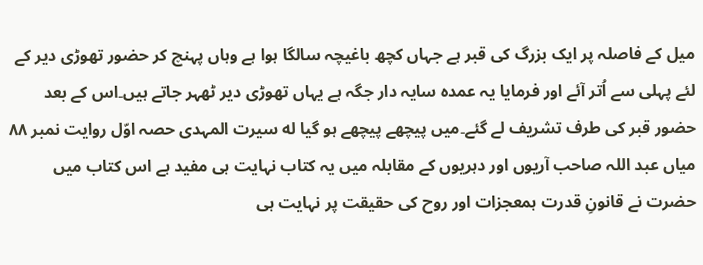میل کے فاصلہ پر ایک بزرگ کی قبر ہے جہاں کچھ باغیچہ سالگا ہوا ہے وہاں پہنچ کر حضور تھوڑی دیر کے لئے پہلی سے اُتر آئے اور فرمایا یہ عمدہ سایہ دار جگہ ہے یہاں تھوڑی دیر ٹھہر جاتے ہیں۔اس کے بعد حضور قبر کی طرف تشریف لے گئے۔میں پیچھے پیچھے ہو گیا له سیرت المہدی حصہ اوّل روایت نمبر ۸۸ میاں عبد اللہ صاحب آریوں اور دہریوں کے مقابلہ میں یہ کتاب نہایت ہی مفید ہے اس کتاب میں حضرت نے قانونِ قدرت ہمعجزات اور روح کی حقیقت پر نہایت ہی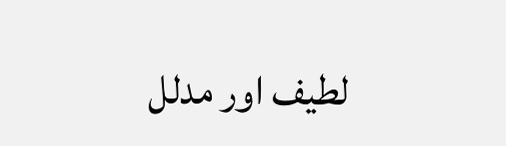لطیف اور مدلل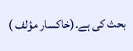بحث کی ہے۔(خاکسار مؤلف )